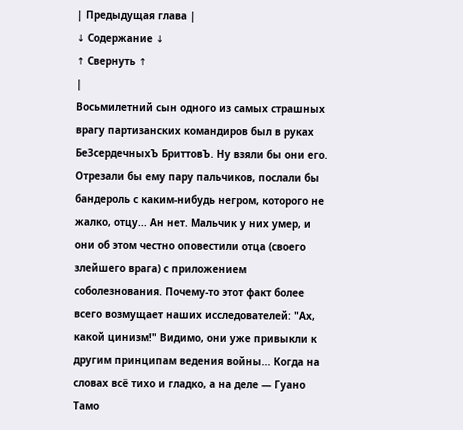| Предыдущая глава |
↓ Содержание ↓
↑ Свернуть ↑
|
Восьмилетний сын одного из самых страшных врагу партизанских командиров был в руках БеЗсердечныхЪ БриттовЪ. Ну взяли бы они его. Отрезали бы ему пару пальчиков, послали бы бандероль с каким-нибудь негром, которого не жалко, отцу... Ан нет. Мальчик у них умер, и они об этом честно оповестили отца (своего злейшего врага) с приложением соболезнования. Почему-то этот факт более всего возмущает наших исследователей: "Ах, какой цинизм!" Видимо, они уже привыкли к другим принципам ведения войны... Когда на словах всё тихо и гладко, а на деле — Гуано Тамо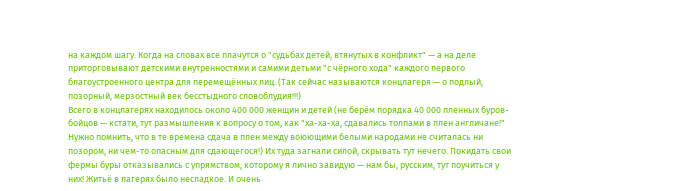на каждом шагу. Когда на словах все плачутся о "судьбах детей, втянутых в конфликт" — а на деле приторговывают детскими внутренностями и самими детьми "с чёрного хода" каждого первого благоустроенного центра для перемещённых лиц. (Так сейчас называются концлагеря — о подлый, позорный, мерзостный век бесстыдного словоблудия!!!)
Всего в концлагерях находилось около 400 000 женщин и детей (не берём порядка 40 000 пленных буров-бойцов — кстати, тут размышления к вопросу о том, как "ха-ха-ха, сдавались толпами в плен англичане!" Нужно помнить, что в те времена сдача в плен между воюющими белыми народами не считалась ни позором, ни чем-то опасным для сдающегося!) Их туда загнали силой, скрывать тут нечего. Покидать свои фермы буры отказывались с упрямством, которому я лично завидую — нам бы, русским, тут поучиться у них! Житьё в лагерях было несладкое. И очень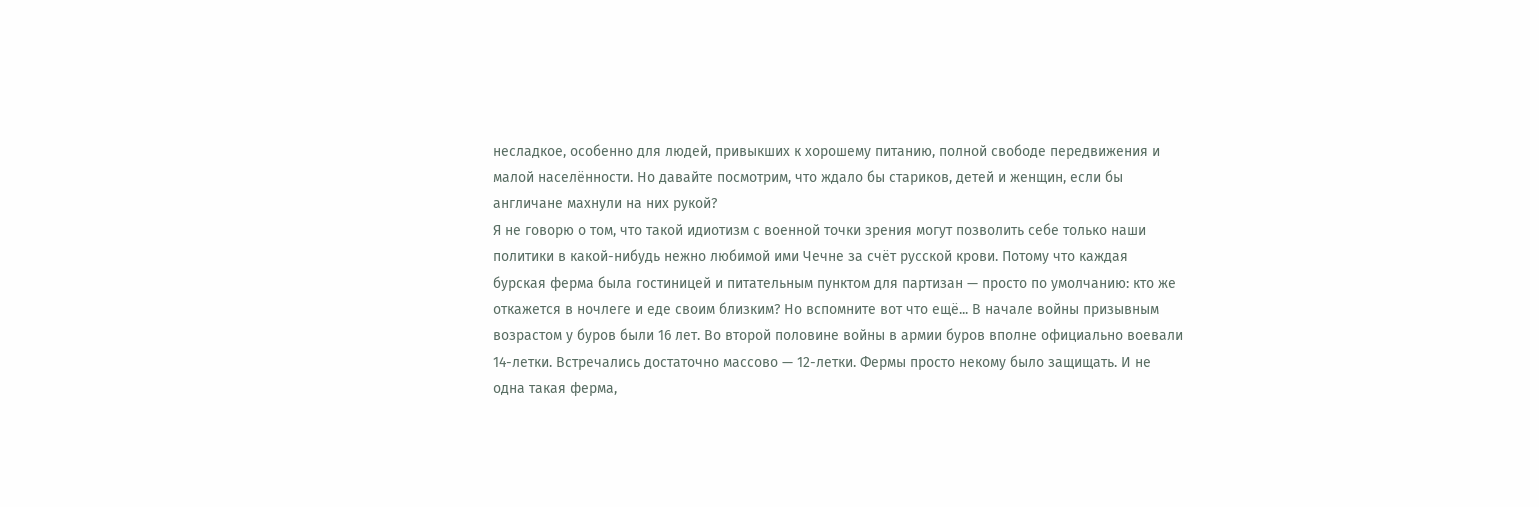несладкое, особенно для людей, привыкших к хорошему питанию, полной свободе передвижения и малой населённости. Но давайте посмотрим, что ждало бы стариков, детей и женщин, если бы англичане махнули на них рукой?
Я не говорю о том, что такой идиотизм с военной точки зрения могут позволить себе только наши политики в какой-нибудь нежно любимой ими Чечне за счёт русской крови. Потому что каждая бурская ферма была гостиницей и питательным пунктом для партизан — просто по умолчанию: кто же откажется в ночлеге и еде своим близким? Но вспомните вот что ещё... В начале войны призывным возрастом у буров были 16 лет. Во второй половине войны в армии буров вполне официально воевали 14-летки. Встречались достаточно массово — 12-летки. Фермы просто некому было защищать. И не одна такая ферма,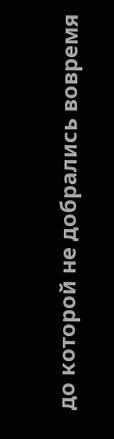до которой не добрались вовремя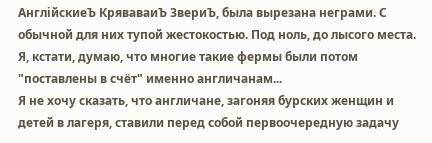АнглiйскиеЪ КряваваиЪ ЗвериЪ, была вырезана неграми. С обычной для них тупой жестокостью. Под ноль, до лысого места. Я, кстати, думаю, что многие такие фермы были потом "поставлены в счёт" именно англичанам...
Я не хочу сказать, что англичане, загоняя бурских женщин и детей в лагеря, ставили перед собой первоочередную задачу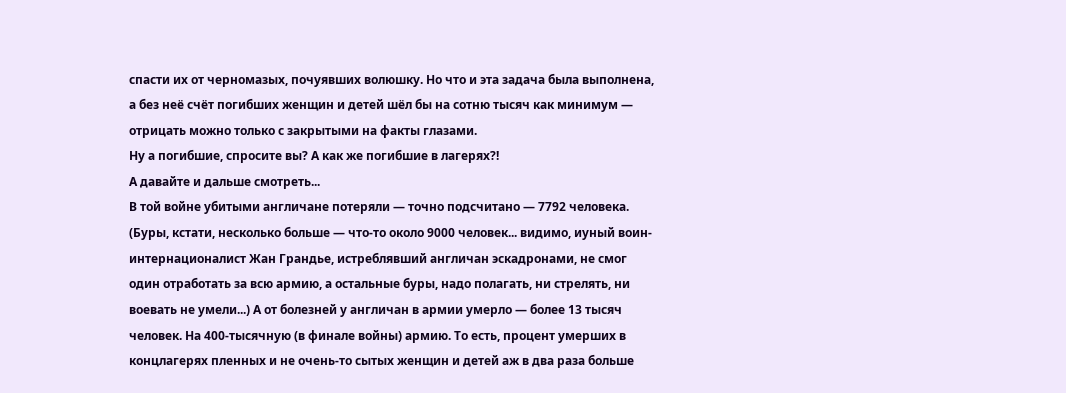спасти их от черномазых, почуявших волюшку. Но что и эта задача была выполнена, а без неё счёт погибших женщин и детей шёл бы на сотню тысяч как минимум — отрицать можно только с закрытыми на факты глазами.
Ну а погибшие, спросите вы? А как же погибшие в лагерях?!
А давайте и дальше смотреть...
В той войне убитыми англичане потеряли — точно подсчитано — 7792 человека. (Буры, кстати, несколько больше — что-то около 9000 человек... видимо, иуный воин-интернационалист Жан Грандье, истреблявший англичан эскадронами, не смог один отработать за всю армию, а остальные буры, надо полагать, ни стрелять, ни воевать не умели...) А от болезней у англичан в армии умерло — более 13 тысяч человек. На 400-тысячную (в финале войны) армию. То есть, процент умерших в концлагерях пленных и не очень-то сытых женщин и детей аж в два раза больше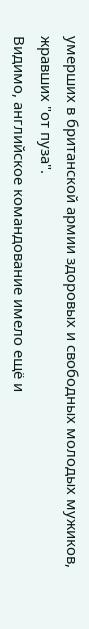умерших в британской армии здоровых и свободных молодых мужиков, жравших "от пуза".
Видимо, английское командование имело ещё и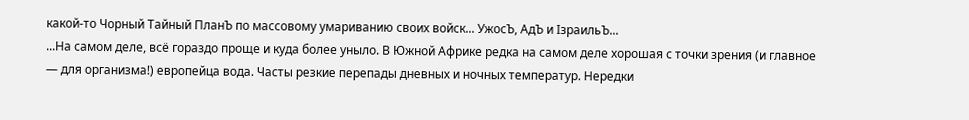какой-то Чорный Тайный ПланЪ по массовому умариванию своих войск... УжосЪ, АдЪ и IзраильЪ...
...На самом деле, всё гораздо проще и куда более уныло. В Южной Африке редка на самом деле хорошая с точки зрения (и главное — для организма!) европейца вода. Часты резкие перепады дневных и ночных температур. Нередки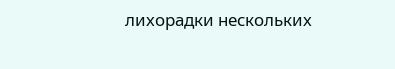лихорадки нескольких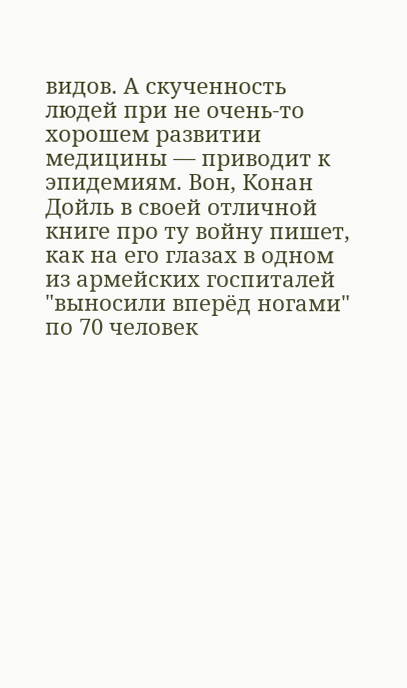видов. А скученность людей при не очень-то хорошем развитии медицины — приводит к эпидемиям. Вон, Конан Дойль в своей отличной книге про ту войну пишет, как на его глазах в одном из армейских госпиталей "выносили вперёд ногами" по 70 человек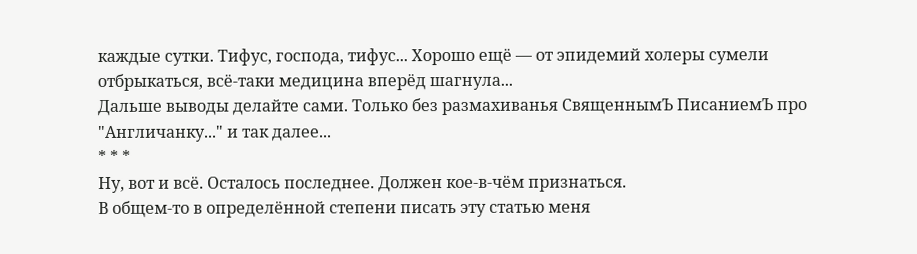каждые сутки. Тифус, господа, тифус... Хорошо ещё — от эпидемий холеры сумели отбрыкаться, всё-таки медицина вперёд шагнула...
Дальше выводы делайте сами. Только без размахиванья СвященнымЪ ПисаниемЪ про "Англичанку..." и так далее...
* * *
Ну, вот и всё. Осталось последнее. Должен кое-в-чём признаться.
В общем-то в определённой степени писать эту статью меня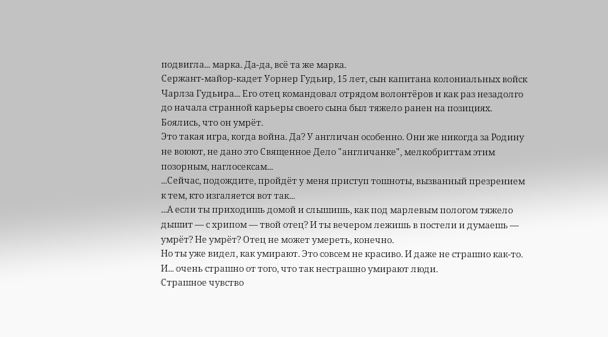подвигла... марка. Да-да, всё та же марка.
Сержант-майор-кадет Уорнер Гудьир, 15 лет, сын капитана колониальных войск Чарлза Гудьира... Его отец командовал отрядом волонтёров и как раз незадолго до начала странной карьеры своего сына был тяжело ранен на позициях. Боялись, что он умрёт.
Это такая игра, когда война. Да? У англичан особенно. Они же никогда за Родину не воюют, не дано это Священное Дело "англичанке", мелкобриттам этим позорным, наглосексам...
...Сейчас, подождите, пройдёт у меня приступ тошноты, вызванный презрением к тем, кто изгаляется вот так...
...А если ты приходишь домой и слышишь, как под марлевым пологом тяжело дышит — с хрипом — твой отец? И ты вечером лежишь в постели и думаешь — умрёт? Не умрёт? Отец не может умереть, конечно.
Но ты уже видел, как умирают. Это совсем не красиво. И даже не страшно как-то. И... очень страшно от того, что так нестрашно умирают люди.
Страшное чувство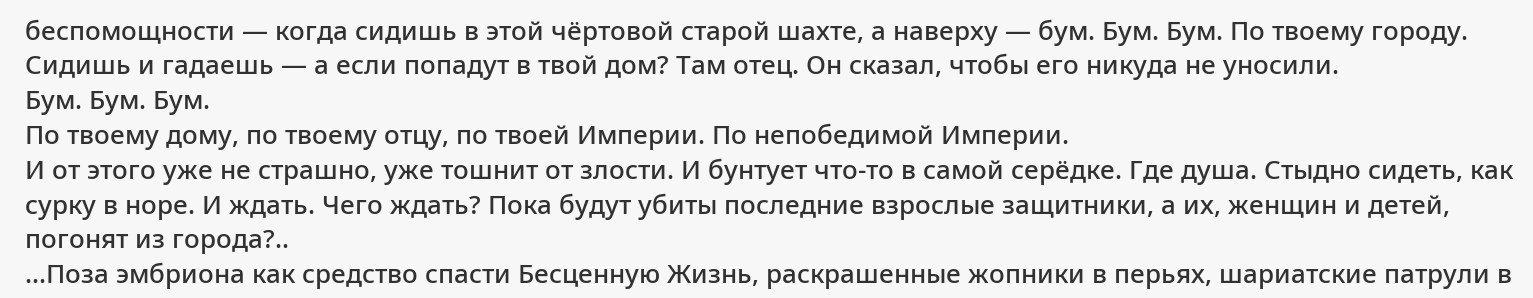беспомощности — когда сидишь в этой чёртовой старой шахте, а наверху — бум. Бум. Бум. По твоему городу. Сидишь и гадаешь — а если попадут в твой дом? Там отец. Он сказал, чтобы его никуда не уносили.
Бум. Бум. Бум.
По твоему дому, по твоему отцу, по твоей Империи. По непобедимой Империи.
И от этого уже не страшно, уже тошнит от злости. И бунтует что-то в самой серёдке. Где душа. Стыдно сидеть, как сурку в норе. И ждать. Чего ждать? Пока будут убиты последние взрослые защитники, а их, женщин и детей, погонят из города?..
...Поза эмбриона как средство спасти Бесценную Жизнь, раскрашенные жопники в перьях, шариатские патрули в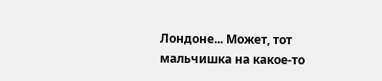Лондоне... Может, тот мальчишка на какое-то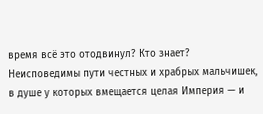время всё это отодвинул? Кто знает? Неисповедимы пути честных и храбрых мальчишек, в душе у которых вмещается целая Империя — и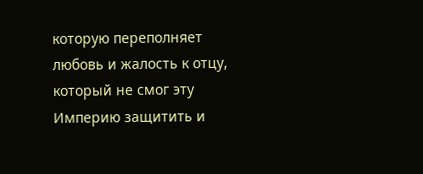которую переполняет любовь и жалость к отцу, который не смог эту Империю защитить и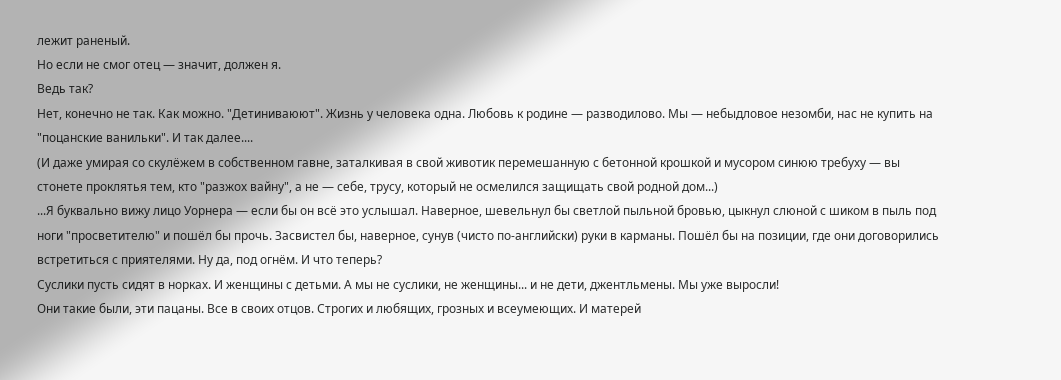лежит раненый.
Но если не смог отец — значит, должен я.
Ведь так?
Нет, конечно не так. Как можно. "Детиниваюют". Жизнь у человека одна. Любовь к родине — разводилово. Мы — небыдловое незомби, нас не купить на "поцанские ванильки". И так далее....
(И даже умирая со скулёжем в собственном гавне, заталкивая в свой животик перемешанную с бетонной крошкой и мусором синюю требуху — вы стонете проклятья тем, кто "разжох вайну", а не — себе, трусу, который не осмелился защищать свой родной дом...)
...Я буквально вижу лицо Уорнера — если бы он всё это услышал. Наверное, шевельнул бы светлой пыльной бровью, цыкнул слюной с шиком в пыль под ноги "просветителю" и пошёл бы прочь. Засвистел бы, наверное, сунув (чисто по-английски) руки в карманы. Пошёл бы на позиции, где они договорились встретиться с приятелями. Ну да, под огнём. И что теперь?
Суслики пусть сидят в норках. И женщины с детьми. А мы не суслики, не женщины... и не дети, джентльмены. Мы уже выросли!
Они такие были, эти пацаны. Все в своих отцов. Строгих и любящих, грозных и всеумеющих. И матерей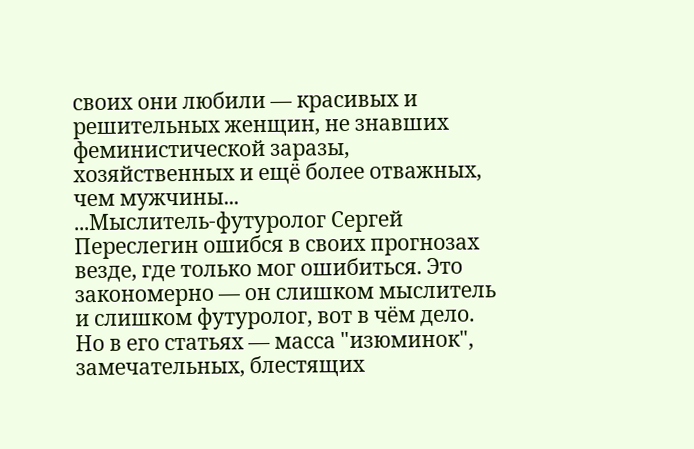своих они любили — красивых и решительных женщин, не знавших феминистической заразы, хозяйственных и ещё более отважных, чем мужчины...
...Мыслитель-футуролог Сергей Переслегин ошибся в своих прогнозах везде, где только мог ошибиться. Это закономерно — он слишком мыслитель и слишком футуролог, вот в чём дело. Но в его статьях — масса "изюминок", замечательных, блестящих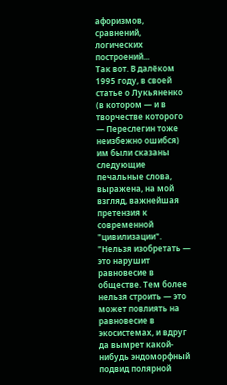афоризмов, сравнений, логических построений...
Так вот. В далёком 1995 году, в своей статье о Лукьяненко (в котором — и в творчестве которого — Переслегин тоже неизбежно ошибся) им были сказаны следующие печальные слова, выражена, на мой взгляд, важнейшая претензия к современной "цивилизации".
"Нельзя изобретать — это нарушит равновесие в обществе. Тем более нельзя строить — это может повлиять на равновесие в экосистемах, и вдруг да вымрет какой-нибудь эндоморфный подвид полярной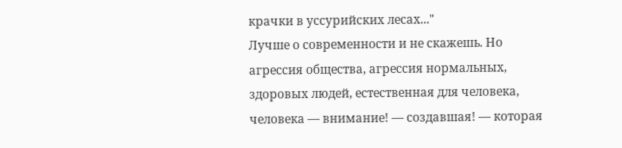крачки в уссурийских лесах..."
Лучше о современности и не скажешь. Но агрессия общества, агрессия нормальных, здоровых людей, естественная для человека, человека — внимание! — создавшая! — которая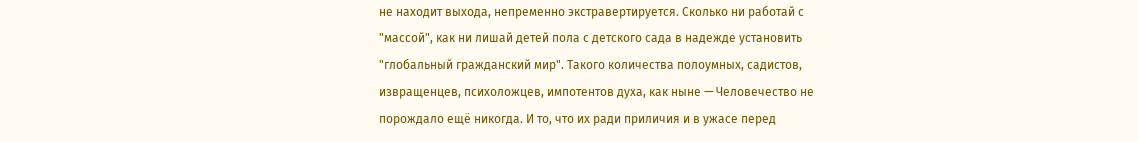не находит выхода, непременно экстравертируется. Сколько ни работай с "массой", как ни лишай детей пола с детского сада в надежде установить "глобальный гражданский мир". Такого количества полоумных, садистов, извращенцев, психоложцев, импотентов духа, как ныне — Человечество не порождало ещё никогда. И то, что их ради приличия и в ужасе перед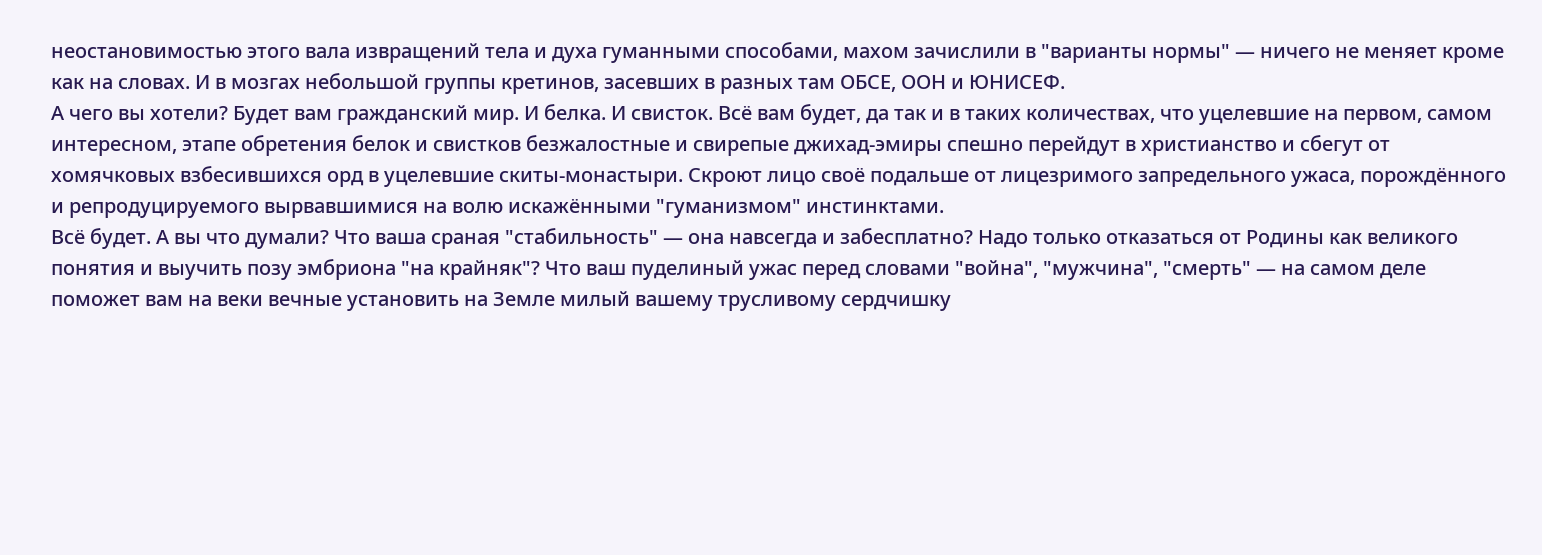неостановимостью этого вала извращений тела и духа гуманными способами, махом зачислили в "варианты нормы" — ничего не меняет кроме как на словах. И в мозгах небольшой группы кретинов, засевших в разных там ОБСЕ, ООН и ЮНИСЕФ.
А чего вы хотели? Будет вам гражданский мир. И белка. И свисток. Всё вам будет, да так и в таких количествах, что уцелевшие на первом, самом интересном, этапе обретения белок и свистков безжалостные и свирепые джихад-эмиры спешно перейдут в христианство и сбегут от хомячковых взбесившихся орд в уцелевшие скиты-монастыри. Скроют лицо своё подальше от лицезримого запредельного ужаса, порождённого и репродуцируемого вырвавшимися на волю искажёнными "гуманизмом" инстинктами.
Всё будет. А вы что думали? Что ваша сраная "стабильность" — она навсегда и забесплатно? Надо только отказаться от Родины как великого понятия и выучить позу эмбриона "на крайняк"? Что ваш пуделиный ужас перед словами "война", "мужчина", "смерть" — на самом деле поможет вам на веки вечные установить на Земле милый вашему трусливому сердчишку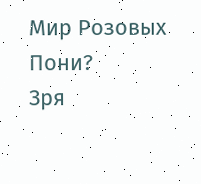Мир Розовых Пони?
Зря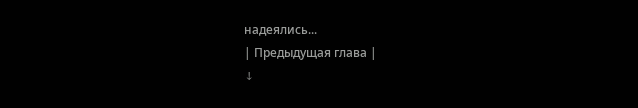надеялись...
| Предыдущая глава |
↓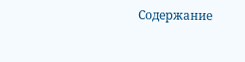Содержание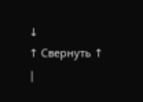↓
↑ Свернуть ↑
|